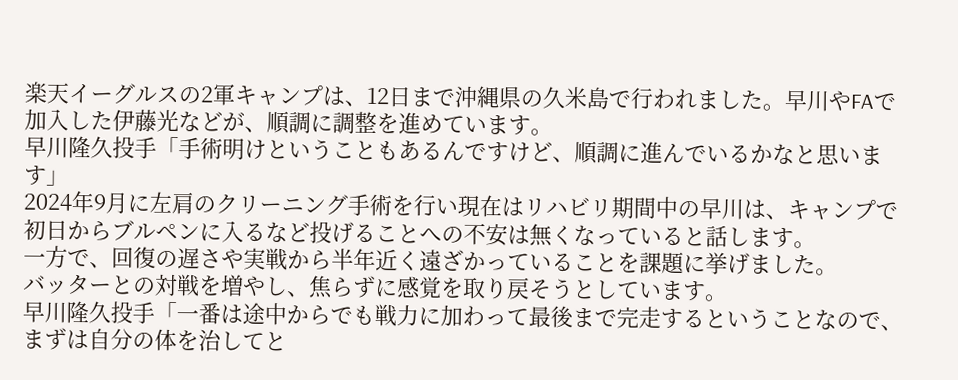楽天イーグルスの2軍キャンプは、12日まで沖縄県の久米島で行われました。早川やFAで加入した伊藤光などが、順調に調整を進めています。
早川隆久投手「手術明けということもあるんですけど、順調に進んでいるかなと思います」
2024年9月に左肩のクリーニング手術を行い現在はリハビリ期間中の早川は、キャンプで初日からブルペンに入るなど投げることへの不安は無くなっていると話します。
一方で、回復の遅さや実戦から半年近く遠ざかっていることを課題に挙げました。
バッターとの対戦を増やし、焦らずに感覚を取り戻そうとしています。
早川隆久投手「一番は途中からでも戦力に加わって最後まで完走するということなので、まずは自分の体を治してと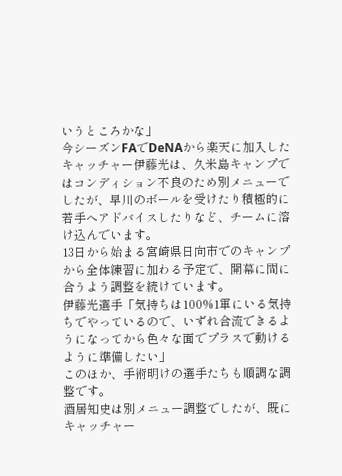いうところかな」
今シーズンFAでDeNAから楽天に加入したキャッチャー伊藤光は、久米島キャンプではコンディション不良のため別メニューでしたが、早川のボールを受けたり積極的に若手へアドバイスしたりなど、チームに溶け込んでいます。
13日から始まる宮崎県日向市でのキャンプから全体練習に加わる予定で、開幕に間に合うよう調整を続けています。
伊藤光選手「気持ちは100%1軍にいる気持ちでやっているので、いずれ合流できるようになってから色々な面でプラスで動けるように準備したい」
このほか、手術明けの選手たちも順調な調整です。
酒居知史は別メニュー調整でしたが、既にキャッチャー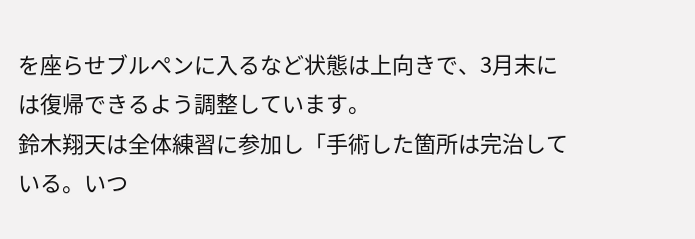を座らせブルペンに入るなど状態は上向きで、3月末には復帰できるよう調整しています。
鈴木翔天は全体練習に参加し「手術した箇所は完治している。いつ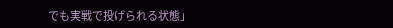でも実戦で投げられる状態」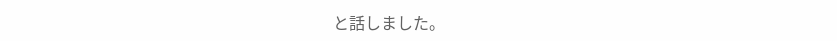と話しました。